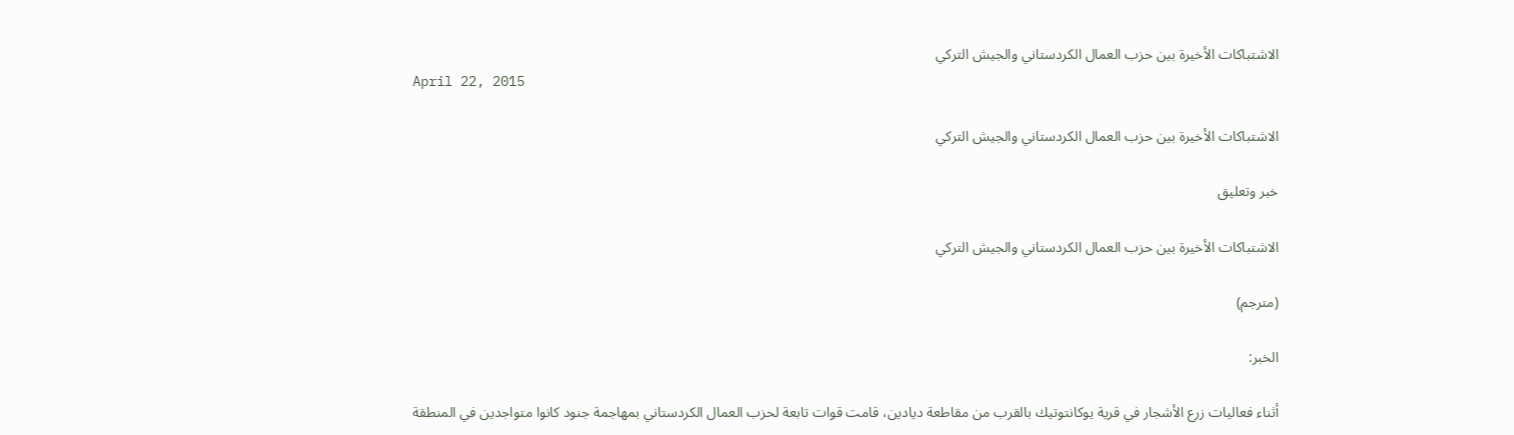الاشتباكات الأخيرة بين حزب العمال الكردستاني والجيش التركي
April 22, 2015

الاشتباكات الأخيرة بين حزب العمال الكردستاني والجيش التركي

خبر وتعليق

الاشتباكات الأخيرة بين حزب العمال الكردستاني والجيش التركي

(مترجم)

الخبر:

أثناء فعاليات زرع الأشجار في قرية يوكانتوتيك بالقرب من مقاطعة ديادين، قامت قوات تابعة لحزب العمال الكردستاني بمهاجمة جنود كانوا متواجدين في المنطقة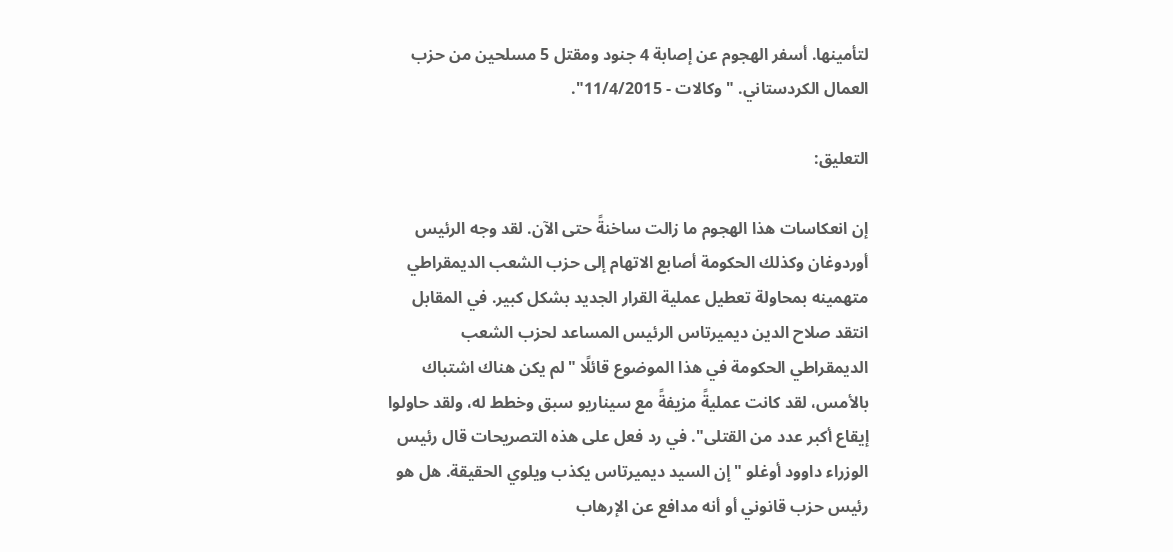لتأمينها. أسفر الهجوم عن إصابة 4 جنود ومقتل 5 مسلحين من حزب العمال الكردستاني. "وكالات - 11/4/2015".

التعليق:

إن انعكاسات هذا الهجوم ما زالت ساخنةً حتى الآن. لقد وجه الرئيس أوردوغان وكذلك الحكومة أصابع الاتهام إلى حزب الشعب الديمقراطي متهمينه بمحاولة تعطيل عملية القرار الجديد بشكل كبير. في المقابل انتقد صلاح الدين ديميرتاس الرئيس المساعد لحزب الشعب الديمقراطي الحكومة في هذا الموضوع قائلًا "لم يكن هناك اشتباك بالأمس، لقد كانت عمليةً مزيفةً مع سيناريو سبق وخطط له، ولقد حاولوا إيقاع أكبر عدد من القتلى". في رد فعل على هذه التصريحات قال رئيس الوزراء داوود أوغلو "إن السيد ديميرتاس يكذب ويلوي الحقيقة. هل هو رئيس حزب قانوني أو أنه مدافع عن الإرهاب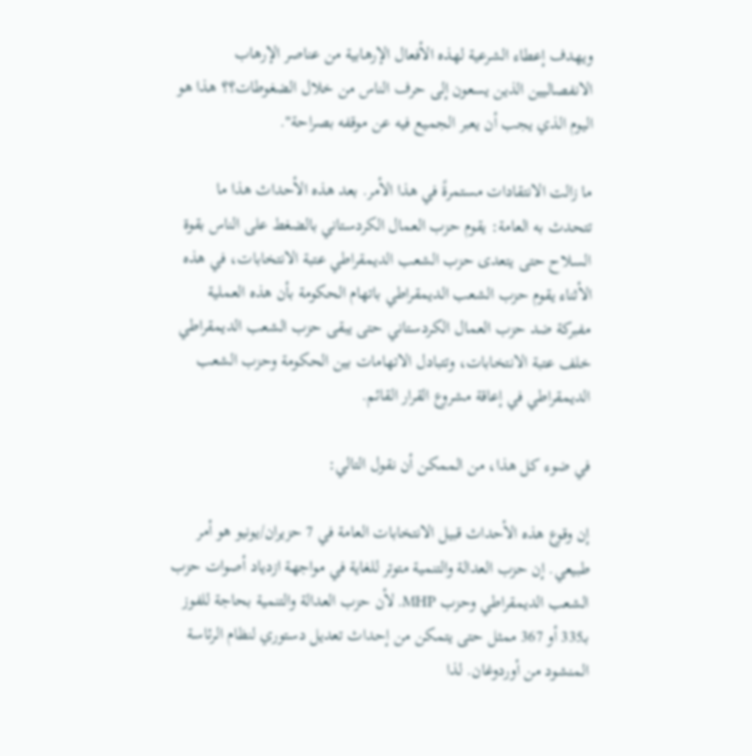ويهدف إعطاء الشرعية لهذه الأفعال الإرهابية من عناصر الإرهاب الانفصاليين الذين يسعون إلى حرف الناس من خلال الضغوطات؟؟ هذا هو اليوم الذي يجب أن يعبر الجميع فيه عن موقفه بصراحة".

ما زالت الانتقادات مستمرةً في هذا الأمر. بعد هذه الأحداث هذا ما تتحدث به العامة: يقوم حزب العمال الكردستاني بالضغط على الناس بقوة السلاح حتى يتعدى حزب الشعب الديمقراطي عتبة الانتخابات، في هذه الأثناء يقوم حزب الشعب الديمقراطي باتهام الحكومة بأن هذه العملية مفبركة ضد حزب العمال الكردستاني حتى يبقى حزب الشعب الديمقراطي خلف عتبة الانتخابات، وتتبادل الاتهامات بين الحكومة وحزب الشعب الديمقراطي في إعاقة مشروع القرار القائم.

في ضوء كل هذا، من الممكن أن نقول التالي:

إن وقوع هذه الأحداث قبيل الانتخابات العامة في 7 حزيران/يونيو هو أمر طبيعي. إن حزب العدالة والتنمية متوتر للغاية في مواجهة ازدياد أصوات حزب الشعب الديمقراطي وحزب MHP. لأن حزب العدالة والتنمية بحاجة للفوز بـ335 أو 367 ممثل حتى يتمكن من إحداث تعديل دستوري لنظام الرئاسة المنشود من أوردوغان. لذا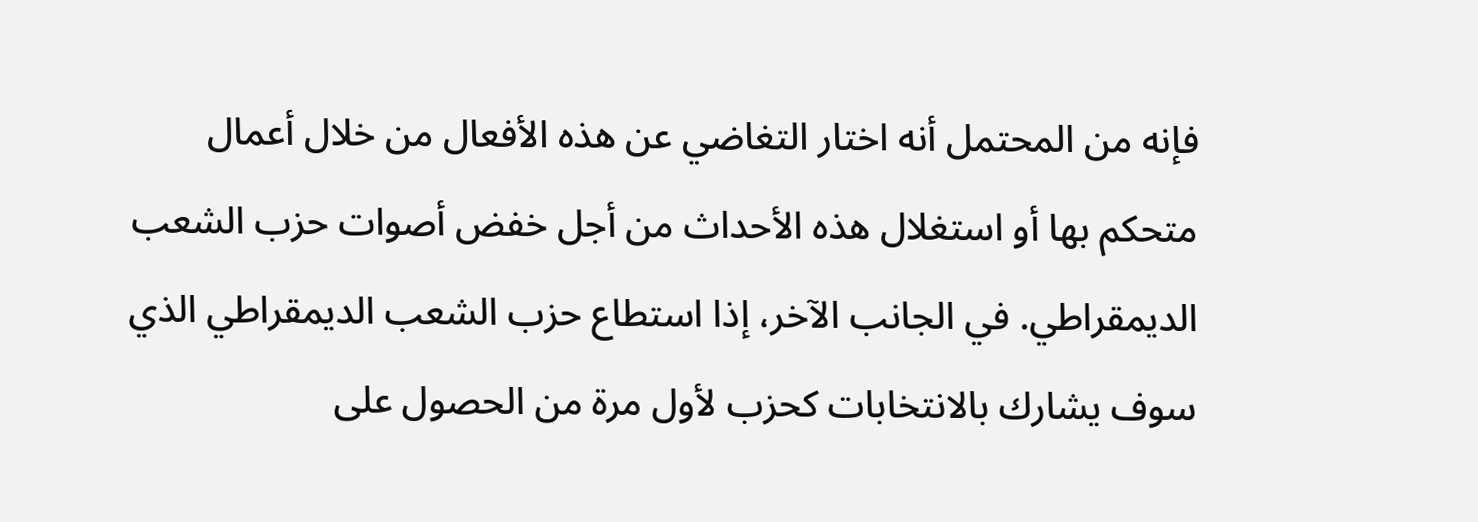فإنه من المحتمل أنه اختار التغاضي عن هذه الأفعال من خلال أعمال متحكم بها أو استغلال هذه الأحداث من أجل خفض أصوات حزب الشعب الديمقراطي. في الجانب الآخر، إذا استطاع حزب الشعب الديمقراطي الذي سوف يشارك بالانتخابات كحزب لأول مرة من الحصول على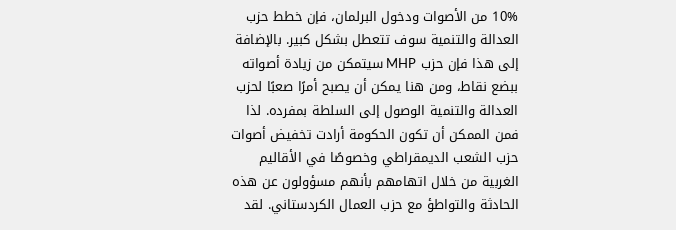10% من الأصوات ودخول البرلمان، فإن خطط حزب العدالة والتنمية سوف تتعطل بشكل كبير. بالإضافة إلى هذا فإن حزب MHP سيتمكن من زيادة أصواته ببضع نقاط، ومن هنا يمكن أن يصبح أمرًا صعبًا لحزب العدالة والتنمية الوصول إلى السلطة بمفرده. لذا فمن الممكن أن تكون الحكومة أرادت تخفيض أصوات حزب الشعب الديمقراطي وخصوصًا في الأقاليم الغربية من خلال اتهامهم بأنهم مسؤولون عن هذه الحادثة والتواطؤ مع حزب العمال الكردستاني. لقد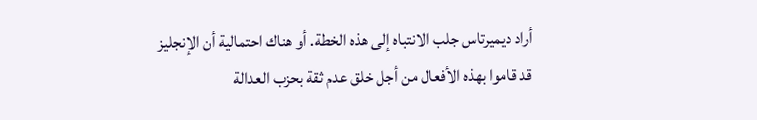أراد ديميرتاس جلب الانتباه إلى هذه الخطة. أو هناك احتمالية أن الإنجليز قد قاموا بهذه الأفعال من أجل خلق عدم ثقة بحزب العدالة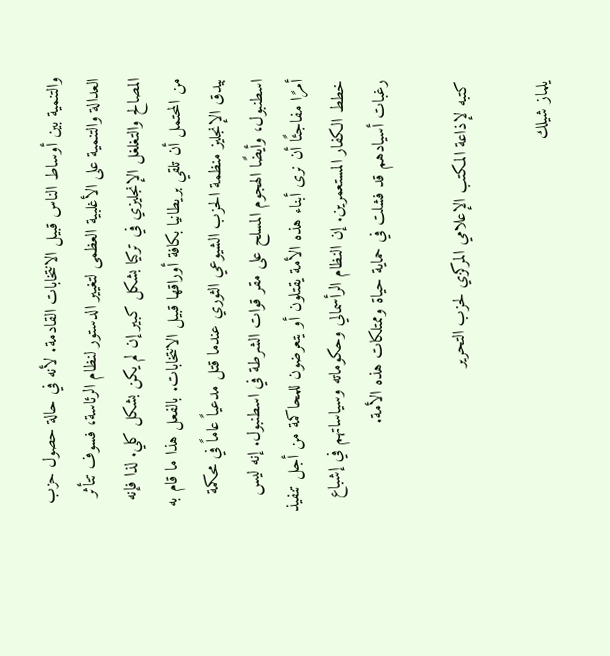والتنمية بين أوساط الناس قبيل الانتخابات القادمة. لأنه في حالة حصول حزب العدالة والتنمية على الأغلبية العظمى لتغيير الدستور لنظام الرئاسة، فسوف تتأثر المصالح والتغلغل الإنجليزي في تركيا بشكل كبير إن لم يكن بشكل كلي. لذا فإنه من المحتمل أن تلقي بريطانيا بكافة أوراقها قبيل الانتخابات. بالفعل هذا ما قام به بيدق الإنجليز منظمة الحزب الشيوعي الثوري عندما قتل مدعياً عاماً في محكمة اسطنبول، وأيضًا الهجوم المسلح على مقر قوات الشرطة في اسطنبول. إنه ليس أمرًا مفاجئًا أن نرى أبناء هذه الأمة يقتلون أو يتعرضون للمحاكمة من أجل تنفيذ خطط الكفار المستعمرين. إن النظام الرأسمالي وحكوماته وسياساتهم في إشباع رغبات أسيادهم قد فشلت في حماية حياة وممتلكات هذه الأمة.

كتبه لإذاعة المكتب الإعلامي المركزي لحزب التحرير

يلماز شيلك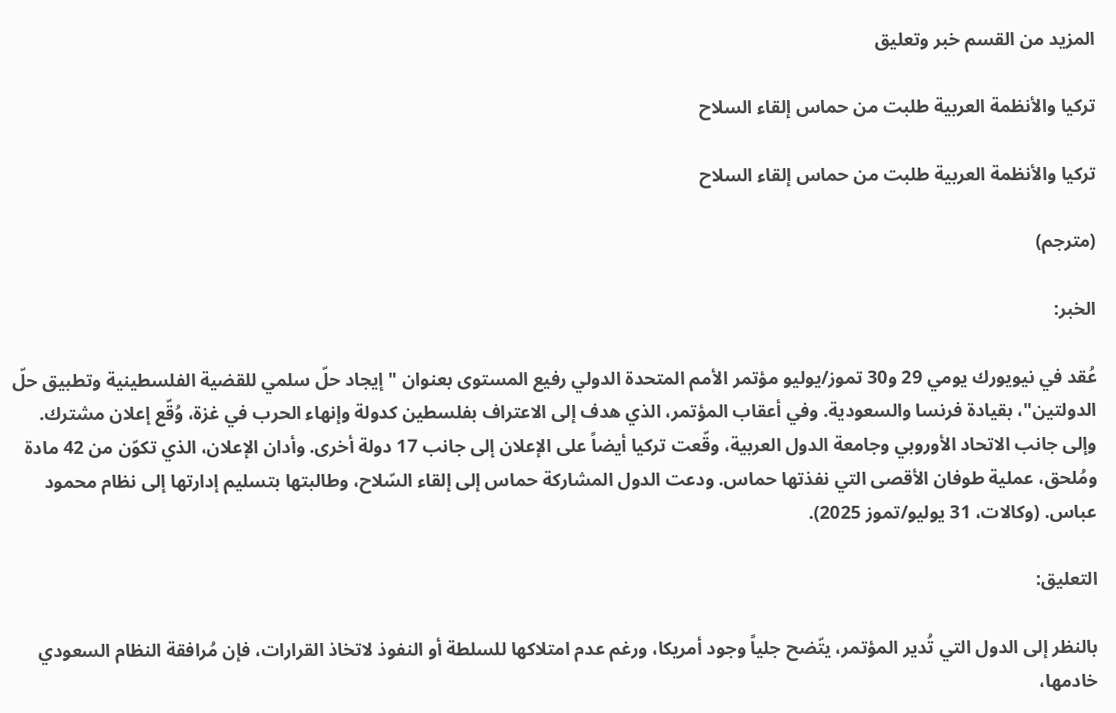المزيد من القسم خبر وتعليق

تركيا والأنظمة العربية طلبت من حماس إلقاء السلاح

تركيا والأنظمة العربية طلبت من حماس إلقاء السلاح

(مترجم)

الخبر:

عُقد في نيويورك يومي 29 و30 تموز/يوليو مؤتمر الأمم المتحدة الدولي رفيع المستوى بعنوان "إيجاد حلّ سلمي للقضية الفلسطينية وتطبيق حلّ الدولتين"، بقيادة فرنسا والسعودية. وفي أعقاب المؤتمر، الذي هدف إلى الاعتراف بفلسطين كدولة وإنهاء الحرب في غزة، وُقّع إعلان مشترك. وإلى جانب الاتحاد الأوروبي وجامعة الدول العربية، وقّعت تركيا أيضاً على الإعلان إلى جانب 17 دولة أخرى. وأدان الإعلان، الذي تكوّن من 42 مادة ومُلحق، عملية طوفان الأقصى التي نفذتها حماس. ودعت الدول المشاركة حماس إلى إلقاء السّلاح، وطالبتها بتسليم إدارتها إلى نظام محمود عباس. (وكالات، 31 يوليو/تموز 2025).

التعليق:

بالنظر إلى الدول التي تُدير المؤتمر، يتّضح جلياً وجود أمريكا، ورغم عدم امتلاكها للسلطة أو النفوذ لاتخاذ القرارات، فإن مُرافقة النظام السعودي خادمها،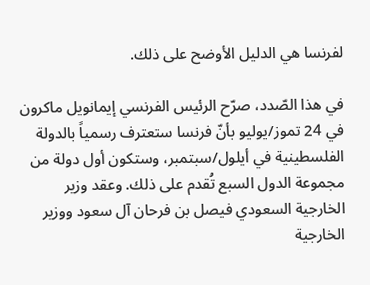لفرنسا هي الدليل الأوضح على ذلك.

في هذا الصّدد، صرّح الرئيس الفرنسي إيمانويل ماكرون في 24 تموز/يوليو بأنّ فرنسا ستعترف رسمياً بالدولة الفلسطينية في أيلول/سبتمبر، وستكون أول دولة من مجموعة الدول السبع تُقدم على ذلك. وعقد وزير الخارجية السعودي فيصل بن فرحان آل سعود ووزير الخارجية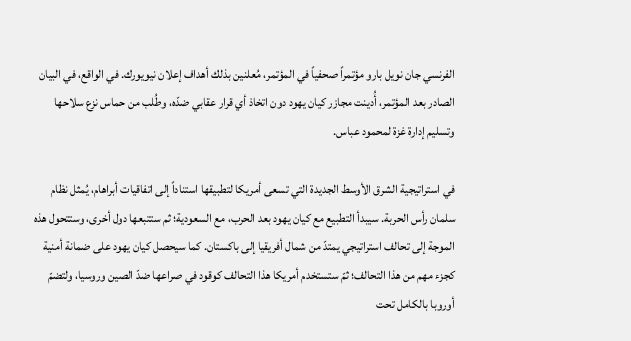الفرنسي جان نويل بارو مؤتمراً صحفياً في المؤتمر، مُعلنين بذلك أهداف إعلان نيويورك. في الواقع، في البيان الصادر بعد المؤتمر، أُدينت مجازر كيان يهود دون اتخاذ أي قرار عقابي ضدّه، وطُلب من حماس نزع سلاحها وتسليم إدارة غزة لمحمود عباس.

في استراتيجية الشرق الأوسط الجديدة التي تسعى أمريكا لتطبيقها استناداً إلى اتفاقيات أبراهام، يُمثل نظام سلمان رأس الحربة. سيبدأ التطبيع مع كيان يهود بعد الحرب، مع السعودية؛ ثم ستتبعها دول أخرى، وستتحول هذه الموجة إلى تحالف استراتيجي يمتدّ من شمال أفريقيا إلى باكستان. كما سيحصل كيان يهود على ضمانة أمنية كجزء مهم من هذا التحالف؛ ثمّ ستستخدم أمريكا هذا التحالف كوقود في صراعها ضدّ الصين وروسيا، ولتضمّ أوروبا بالكامل تحت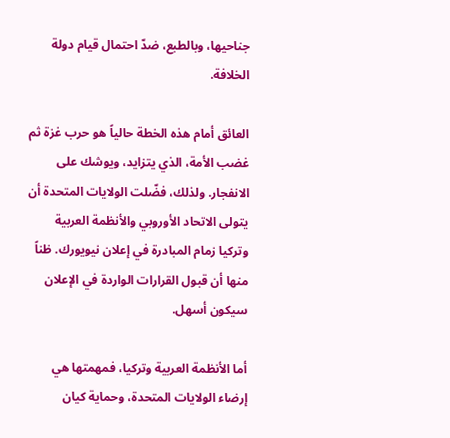جناحيها، وبالطبع، ضدّ احتمال قيام دولة الخلافة.

العائق أمام هذه الخطة حالياً هو حرب غزة ثم غضب الأمة، الذي يتزايد، ويوشك على الانفجار. ولذلك، فضّلت الولايات المتحدة أن يتولى الاتحاد الأوروبي والأنظمة العربية وتركيا زمام المبادرة في إعلان نيويورك. ظناً منها أن قبول القرارات الواردة في الإعلان سيكون أسهل.

أما الأنظمة العربية وتركيا، فمهمتها هي إرضاء الولايات المتحدة، وحماية كيان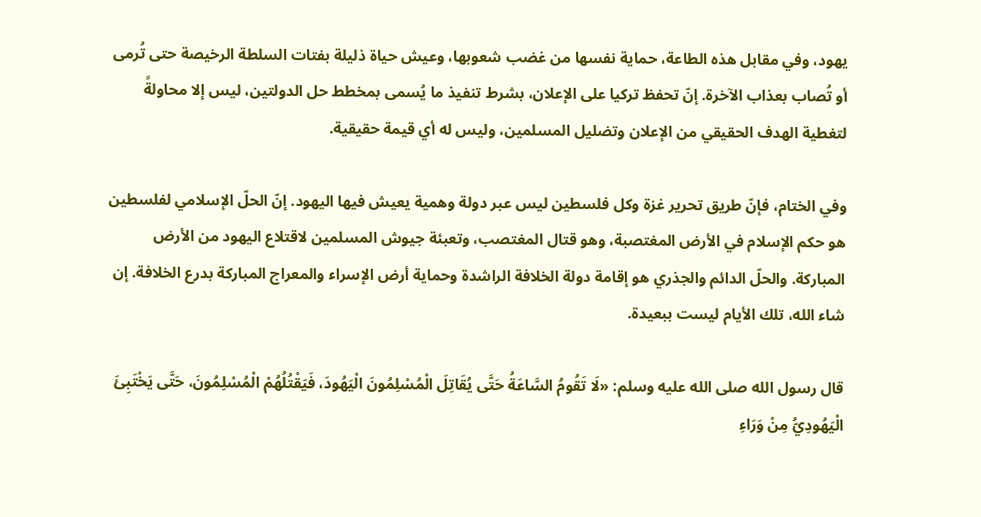يهود، وفي مقابل هذه الطاعة، حماية نفسها من غضب شعوبها، وعيش حياة ذليلة بفتات السلطة الرخيصة حتى تُرمى أو تُصاب بعذاب الآخرة. إنّ تحفظ تركيا على الإعلان، بشرط تنفيذ ما يُسمى بمخطط حل الدولتين، ليس إلا محاولةً لتغطية الهدف الحقيقي من الإعلان وتضليل المسلمين، وليس له أي قيمة حقيقية.

وفي الختام، فإنّ طريق تحرير غزة وكل فلسطين ليس عبر دولة وهمية يعيش فيها اليهود. إنّ الحلّ الإسلامي لفلسطين هو حكم الإسلام في الأرض المغتصبة، وهو قتال المغتصب، وتعبئة جيوش المسلمين لاقتلاع اليهود من الأرض المباركة. والحلّ الدائم والجذري هو إقامة دولة الخلافة الراشدة وحماية أرض الإسراء والمعراج المباركة بدرع الخلافة. إن شاء الله، تلك الأيام ليست ببعيدة.

قال رسول الله صلى الله عليه وسلم: «لَا تَقُومُ السَّاعَةُ حَتَّى يُقَاتِلَ الْمُسْلِمُونَ الْيَهُودَ، فَيَقْتُلُهُمْ الْمُسْلِمُونَ، حَتَّى يَخْتَبِئَ الْيَهُودِيُّ مِنْ وَرَاءِ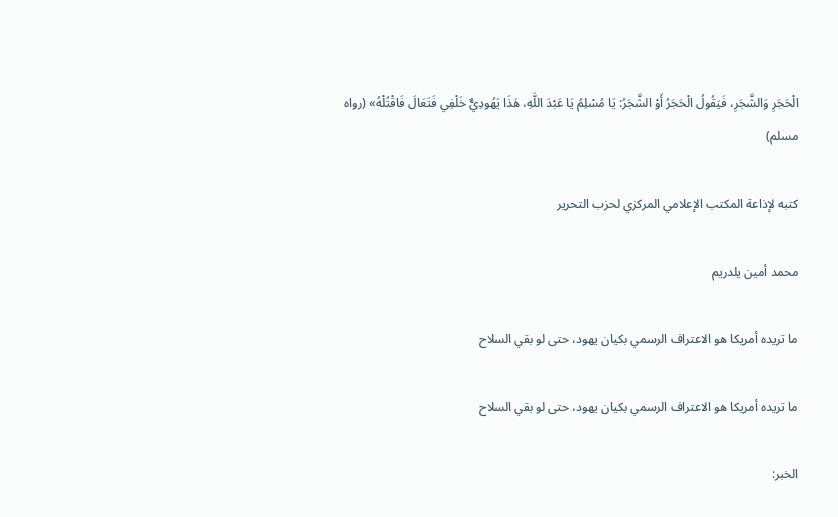الْحَجَرِ وَالشَّجَرِ، فَيَقُولُ الْحَجَرُ أَوْ الشَّجَرُ: يَا مُسْلِمُ يَا عَبْدَ اللَّهِ، هَذَا يَهُودِيٌّ خَلْفِي فَتَعَالَ فَاقْتُلْهُ» (رواه مسلم)

كتبه لإذاعة المكتب الإعلامي المركزي لحزب التحرير

محمد أمين يلدريم

ما تريده أمريكا هو الاعتراف الرسمي بكيان يهود، حتى لو بقي السلاح

ما تريده أمريكا هو الاعتراف الرسمي بكيان يهود، حتى لو بقي السلاح

الخبر: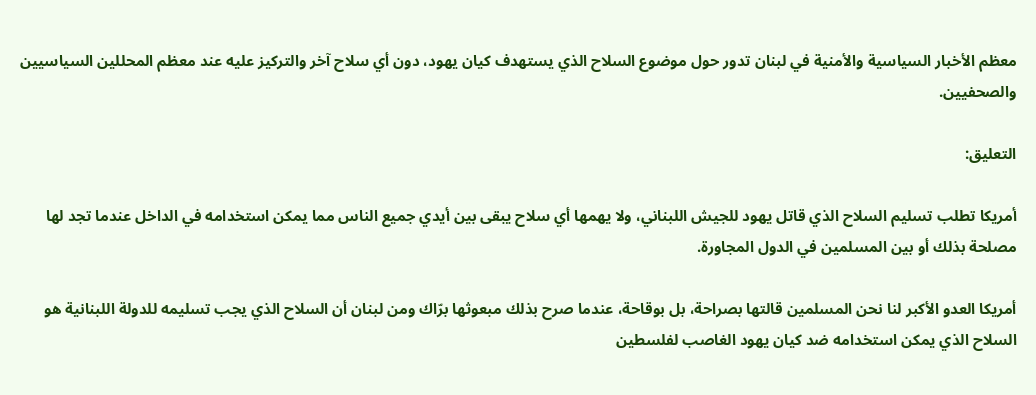معظم الأخبار السياسية والأمنية في لبنان تدور حول موضوع السلاح الذي يستهدف كيان يهود، دون أي سلاح آخر والتركيز عليه عند معظم المحللين السياسيين والصحفيين.

التعليق:

أمريكا تطلب تسليم السلاح الذي قاتل يهود للجيش اللبناني، ولا يهمها أي سلاح يبقى بين أيدي جميع الناس مما يمكن استخدامه في الداخل عندما تجد لها مصلحة بذلك أو بين المسلمين في الدول المجاورة.

أمريكا العدو الأكبر لنا نحن المسلمين قالتها بصراحة، بل بوقاحة، عندما صرح بذلك مبعوثها برّاك ومن لبنان أن السلاح الذي يجب تسليمه للدولة اللبنانية هو السلاح الذي يمكن استخدامه ضد كيان يهود الغاصب لفلسطين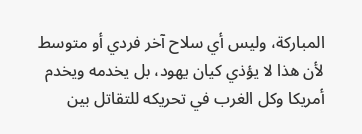المباركة، وليس أي سلاح آخر فردي أو متوسط لأن هذا لا يؤذي كيان يهود، بل يخدمه ويخدم أمريكا وكل الغرب في تحريكه للتقاتل بين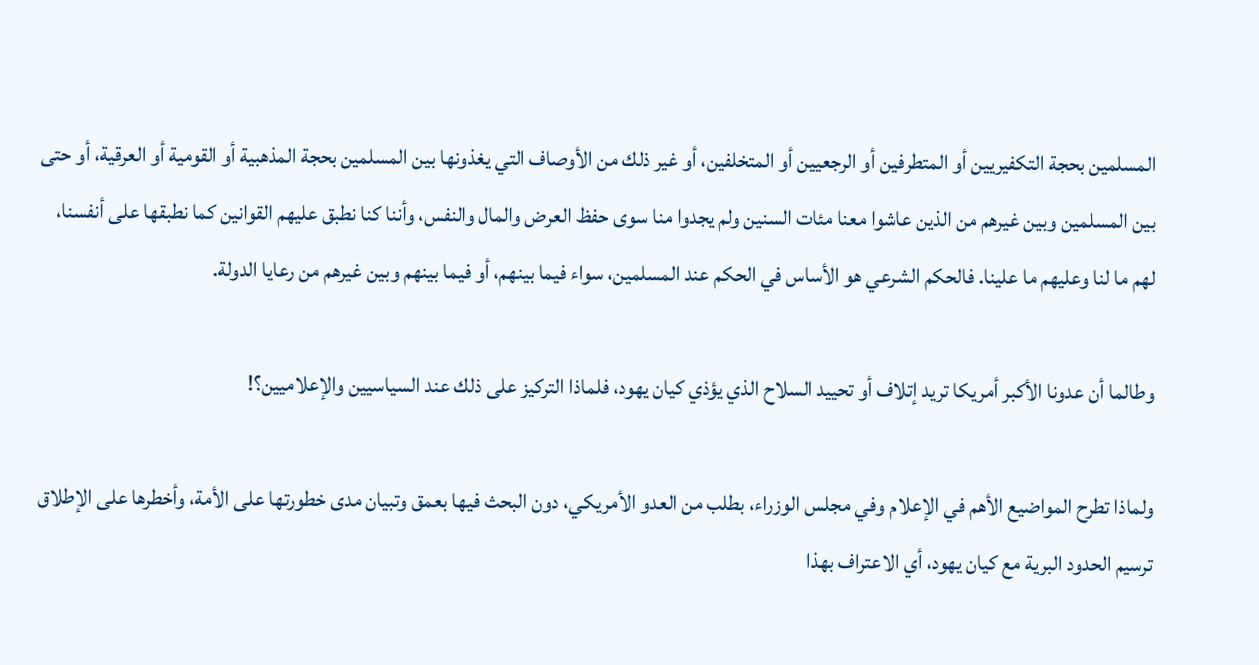المسلمين بحجة التكفيريين أو المتطرفين أو الرجعيين أو المتخلفين، أو غير ذلك من الأوصاف التي يغذونها بين المسلمين بحجة المذهبية أو القومية أو العرقية، أو حتى بين المسلمين وبين غيرهم من الذين عاشوا معنا مئات السنين ولم يجدوا منا سوى حفظ العرض والمال والنفس، وأننا كنا نطبق عليهم القوانين كما نطبقها على أنفسنا، لهم ما لنا وعليهم ما علينا. فالحكم الشرعي هو الأساس في الحكم عند المسلمين، سواء فيما بينهم، أو فيما بينهم وبين غيرهم من رعايا الدولة.

وطالما أن عدونا الأكبر أمريكا تريد إتلاف أو تحييد السلاح الذي يؤذي كيان يهود، فلماذا التركيز على ذلك عند السياسيين والإعلاميين؟!

ولماذا تطرح المواضيع الأهم في الإعلام وفي مجلس الوزراء، بطلب من العدو الأمريكي، دون البحث فيها بعمق وتبيان مدى خطورتها على الأمة، وأخطرها على الإطلاق ترسيم الحدود البرية مع كيان يهود، أي الاعتراف بهذا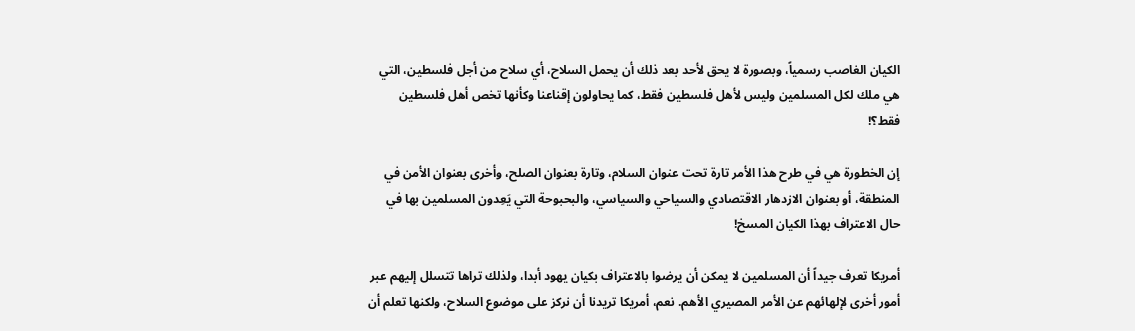الكيان الغاصب رسمياً، وبصورة لا يحق لأحد بعد ذلك أن يحمل السلاح، أي سلاح من أجل فلسطين، التي هي ملك لكل المسلمين وليس لأهل فلسطين فقط، كما يحاولون إقناعنا وكأنها تخص أهل فلسطين فقط؟!

إن الخطورة هي في طرح هذا الأمر تارة تحت عنوان السلام، وتارة بعنوان الصلح، وأخرى بعنوان الأمن في المنطقة، أو بعنوان الازدهار الاقتصادي والسياحي والسياسي، والبحبوحة التي يَعِدون المسلمين بها في حال الاعتراف بهذا الكيان المسخ!

أمريكا تعرف جيداً أن المسلمين لا يمكن أن يرضوا بالاعتراف بكيان يهود أبدا، ولذلك تراها تتسلل إليهم عبر أمور أخرى لإلهائهم عن الأمر المصيري الأهم. نعم، أمريكا تريدنا أن نركز على موضوع السلاح، ولكنها تعلم أن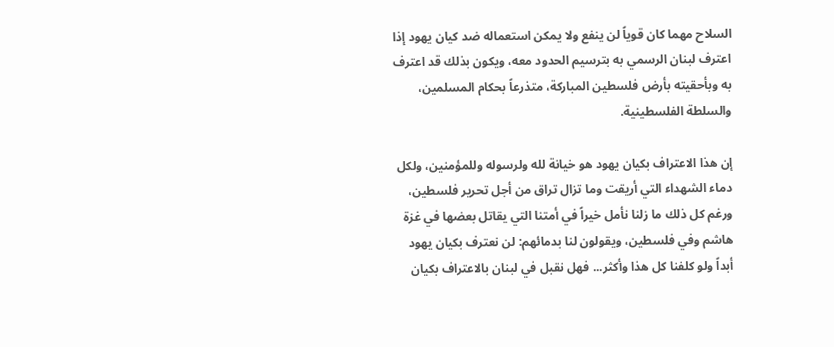السلاح مهما كان قوياً لن ينفع ولا يمكن استعماله ضد كيان يهود إذا اعترف لبنان الرسمي به بترسيم الحدود معه، ويكون بذلك قد اعترف به وبأحقيته بأرض فلسطين المباركة، متذرعاً بحكام المسلمين، والسلطة الفلسطينية.

إن هذا الاعتراف بكيان يهود هو خيانة لله ولرسوله وللمؤمنين، ولكل دماء الشهداء التي أريقت وما تزال تراق من أجل تحرير فلسطين، ورغم كل ذلك ما زلنا نأمل خيراً في أمتنا التي يقاتل بعضها في غزة هاشم وفي فلسطين، ويقولون لنا بدمائهم: لن نعترف بكيان يهود أبداً ولو كلفنا كل هذا وأكثر... فهل نقبل في لبنان بالاعتراف بكيان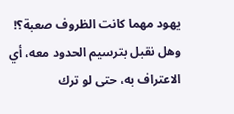يهود مهما كانت الظروف صعبة؟! وهل نقبل بترسيم الحدود معه، أي الاعتراف به، حتى لو ترك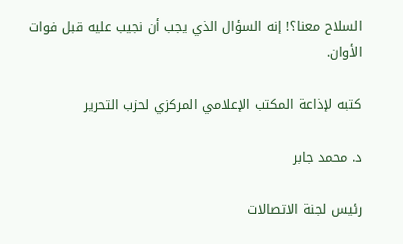السلاح معنا؟! إنه السؤال الذي يجب أن نجيب عليه قبل فوات الأوان.

كتبه لإذاعة المكتب الإعلامي المركزي لحزب التحرير

د. محمد جابر

رئيس لجنة الاتصالات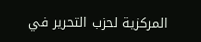المركزية لحزب التحرير في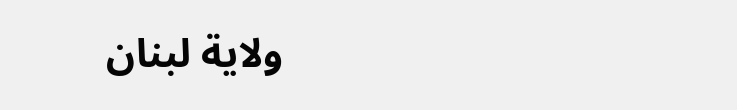ولاية لبنان